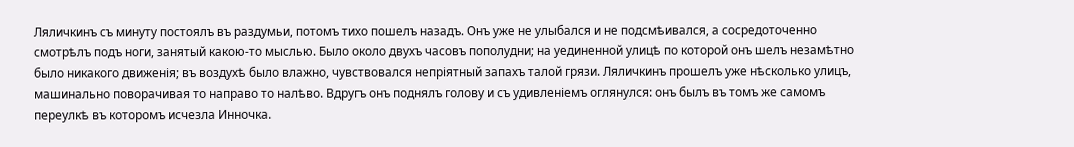Ляличкинъ съ минуту постоялъ въ раздумьи, потомъ тихо пошелъ назадъ. Онъ уже не улыбался и не подсмѣивался, а сосредоточенно смотрѣлъ подъ ноги, занятый какою-то мыслью. Было около двухъ часовъ пополудни; на уединенной улицѣ по которой онъ шелъ незамѣтно было никакого движенія; въ воздухѣ было влажно, чувствовался непріятный запахъ талой грязи. Ляличкинъ прошелъ уже нѣсколько улицъ, машинально поворачивая то направо то налѣво. Вдругъ онъ поднялъ голову и съ удивленіемъ оглянулся: онъ былъ въ томъ же самомъ переулкѣ въ которомъ исчезла Инночка.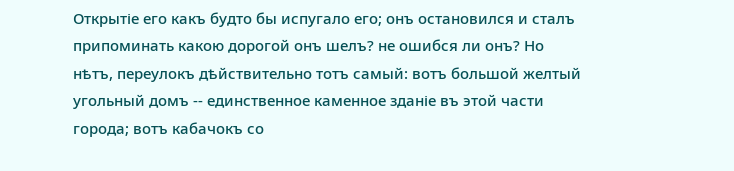Открытіе его какъ будто бы испугало его; онъ остановился и сталъ припоминать какою дорогой онъ шелъ? не ошибся ли онъ? Но нѣтъ, переулокъ дѣйствительно тотъ самый: вотъ большой желтый угольный домъ -- единственное каменное зданіе въ этой части города; вотъ кабачокъ со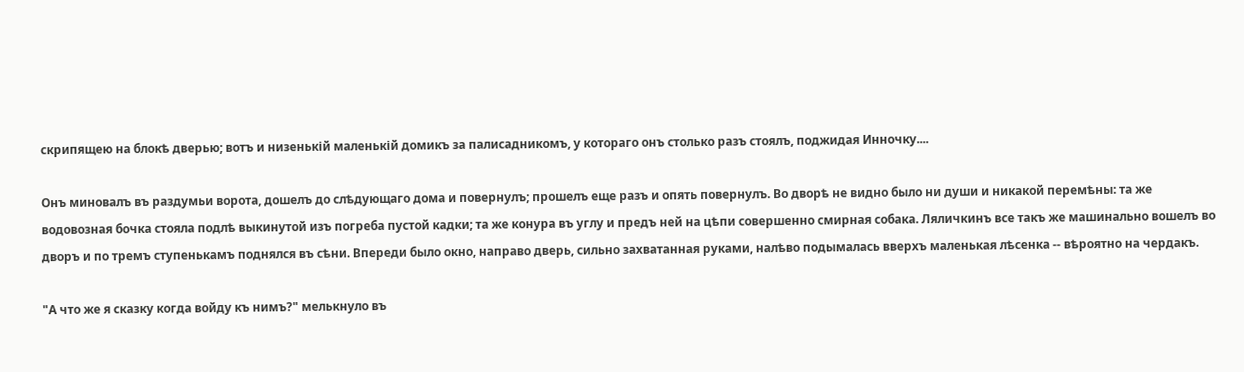скрипящею на блокѣ дверью; вотъ и низенькій маленькій домикъ за палисадникомъ, у котораго онъ столько разъ стоялъ, поджидая Инночку....

Онъ миновалъ въ раздумьи ворота, дошелъ до слѣдующаго дома и повернулъ; прошелъ еще разъ и опять повернулъ. Во дворѣ не видно было ни души и никакой перемѣны: та же водовозная бочка стояла подлѣ выкинутой изъ погреба пустой кадки; та же конура въ углу и предъ ней на цѣпи совершенно смирная собака. Ляличкинъ все такъ же машинально вошелъ во дворъ и по тремъ ступенькамъ поднялся въ сѣни. Впереди было окно, направо дверь, сильно захватанная руками, налѣво подымалась вверхъ маленькая лѣсенка -- вѣроятно на чердакъ.

"А что же я сказку когда войду къ нимъ?" мелькнуло въ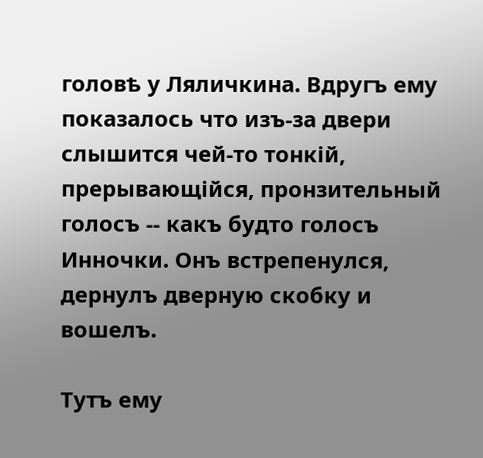головѣ у Ляличкина. Вдругъ ему показалось что изъ-за двери слышится чей-то тонкій, прерывающійся, пронзительный голосъ -- какъ будто голосъ Инночки. Онъ встрепенулся, дернулъ дверную скобку и вошелъ.

Тутъ ему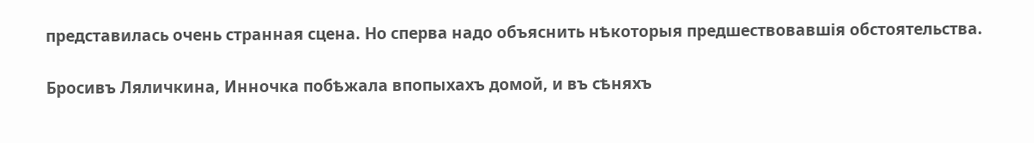представилась очень странная сцена. Но сперва надо объяснить нѣкоторыя предшествовавшія обстоятельства.

Бросивъ Ляличкина, Инночка побѣжала впопыхахъ домой, и въ сѣняхъ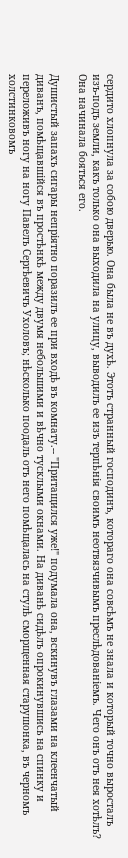сердито хлопнула за собою дверью. Она была не въ духѣ. Этотъ странный господинъ, котораго она совсѣмъ не знала и который точно выросталъ изъ-подъ земли, какъ только она выходила на улицу, выводилъ ее изъ терпѣнія своимъ неотвязчивымъ преслѣдованіемъ. Чего онъ отъ нея хотѣлъ? Она начинала бояться его.

Душистый запахъ сигары непріятно поразилъ ее при входѣ въ комнату.-- "Притащился уже!" подумала она, вскинувъ глазами на клеенчатый диванъ, помѣщавшійся въ простѣнкѣ между двумя небольшими и вѣчно тусклыми окнами. На диванѣ сидѣлъ опрокинувшись на спинку и переложивъ ногу на ногу Павелъ Сергѣевичъ Ухоловъ; нѣсколько поодаль отъ него помѣщалась на стулѣ сморщенная старушонка, въ черномъ холстинковомъ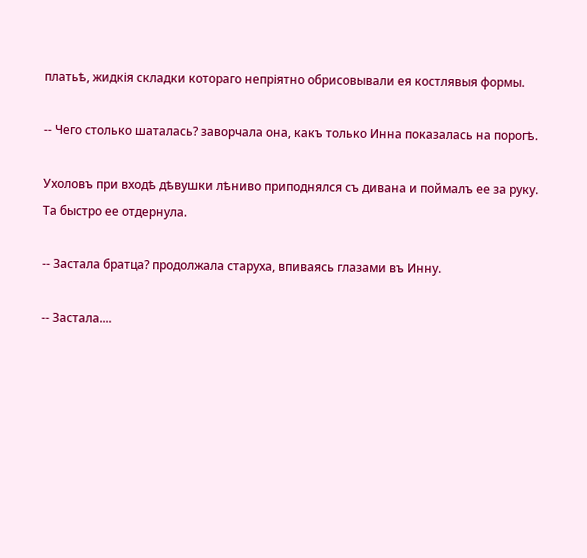платьѣ, жидкія складки котораго непріятно обрисовывали ея костлявыя формы.

-- Чего столько шаталась? заворчала она, какъ только Инна показалась на порогѣ.

Ухоловъ при входѣ дѣвушки лѣниво приподнялся съ дивана и поймалъ ее за руку. Та быстро ее отдернула.

-- Застала братца? продолжала старуха, впиваясь глазами въ Инну.

-- Застала....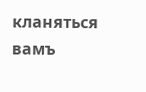кланяться вамъ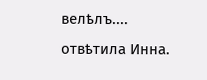велѣлъ.... отвѣтила Инна.